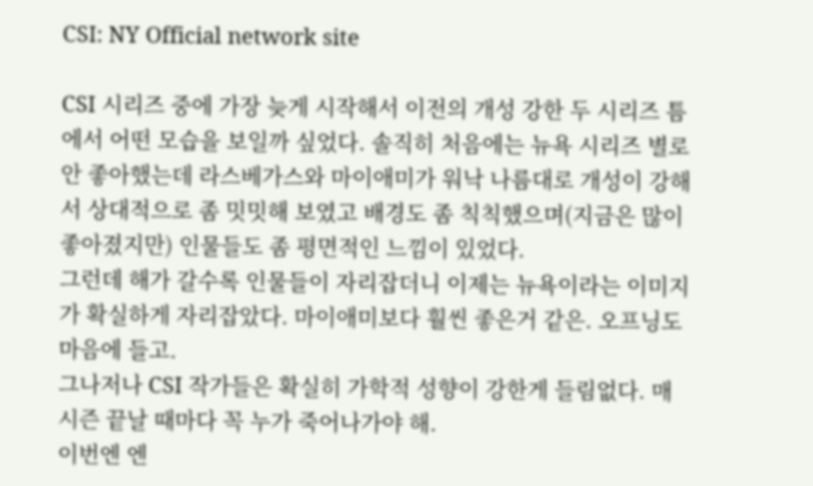CSI: NY Official network site

CSI 시리즈 중에 가장 늦게 시작해서 이전의 개성 강한 두 시리즈 틈에서 어떤 모습을 보일까 싶었다. 솔직히 처음에는 뉴욕 시리즈 별로 안 좋아했는데 라스베가스와 마이애미가 워낙 나름대로 개성이 강해서 상대적으로 좀 밋밋해 보였고 배경도 좀 칙칙했으며(지금은 많이 좋아졌지만) 인물들도 좀 평면적인 느낌이 있었다.
그런데 해가 갈수록 인물들이 자리잡더니 이제는 뉴욕이라는 이미지가 확실하게 자리잡았다. 마이애미보다 훨씬 좋은거 같은. 오프닝도 마음에 들고.
그나저나 CSI 작가들은 확실히 가학적 성향이 강한게 들림없다. 매 시즌 끝날 때마다 꼭 누가 죽어나가야 해.
이번엔 엔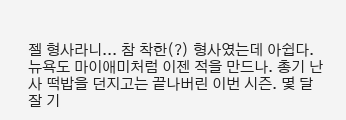젤 형사라니... 참 착한(?) 형사였는데 아쉽다.
뉴욕도 마이애미처럼 이젠 적을 만드나. 총기 난사 떡밥을 던지고는 끝나버린 이번 시즌. 몇 달 잘 기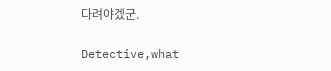다려야겠군.

Detective,what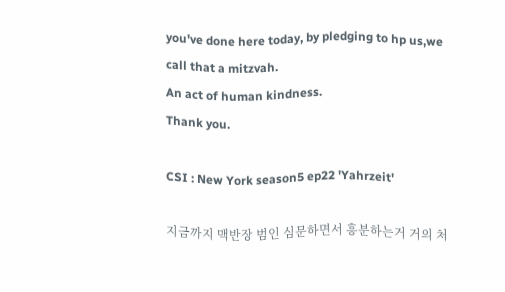you've done here today, by pledging to hp us,we call that a mitzvah.
An act of human kindness.
Thank you.

CSI : New York season5 ep22 'Yahrzeit'

지금까지 맥반장 범인 심문하면서 흥분하는거 거의 처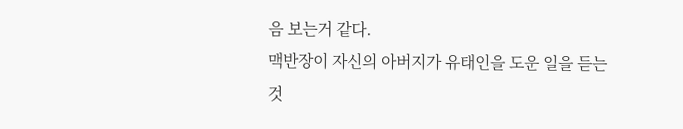음 보는거 같다.
맥반장이 자신의 아버지가 유태인을 도운 일을 듣는 것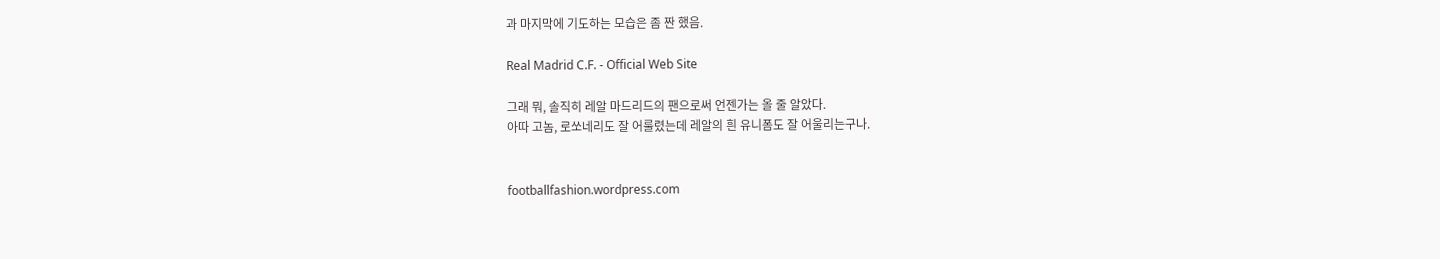과 마지막에 기도하는 모습은 좀 짠 했음.

Real Madrid C.F. - Official Web Site

그래 뭐, 솔직히 레알 마드리드의 팬으로써 언젠가는 올 줄 알았다.
아따 고놈, 로쏘네리도 잘 어룰렸는데 레알의 흰 유니폼도 잘 어울리는구나.


footballfashion.wordpress.com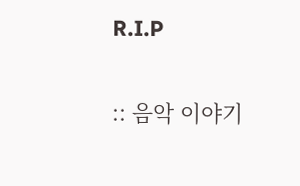R.I.P

:: 음악 이야기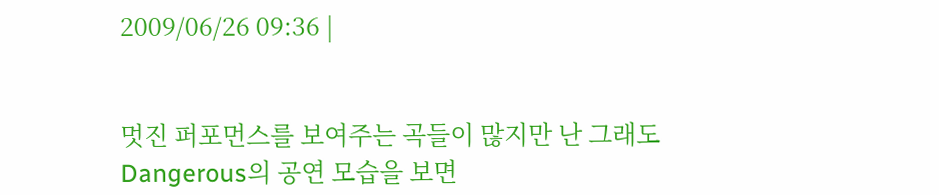2009/06/26 09:36 |


멋진 퍼포먼스를 보여주는 곡들이 많지만 난 그래도 Dangerous의 공연 모습을 보면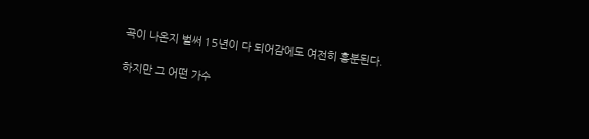곡이 나온지 벌써 15년이 다 되어감에도 여전히 흥분된다.

하지만 그 어떤 가수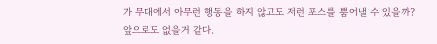가 무대에서 아무런 행동을 하지 않고도 저런 포스를 뿜어낼 수 있을까?
앞으로도 없을거 같다.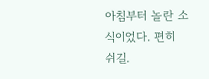아침부터 놀란 소식이었다. 편히 쉬길.